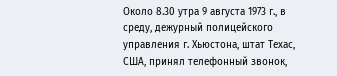Около 8.30 утра 9 августа 1973 г., в среду, дежурный полицейского управления г. Хьюстона, штат Техас, США, принял телефонный звонок,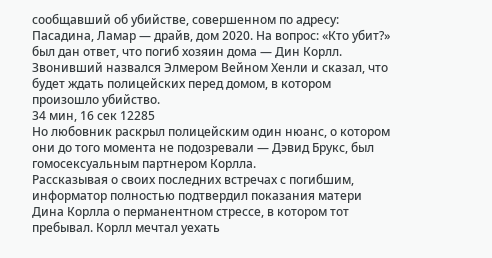сообщавший об убийстве, совершенном по адресу: Пасадина, Ламар — драйв, дом 2020. На вопрос: «Кто убит?» был дан ответ, что погиб хозяин дома — Дин Корлл. Звонивший назвался Элмером Вейном Хенли и сказал, что будет ждать полицейских перед домом, в котором произошло убийство.
34 мин, 16 сек 12285
Но любовник раскрыл полицейским один нюанс, о котором они до того момента не подозревали — Дэвид Брукс, был гомосексуальным партнером Корлла.
Рассказывая о своих последних встречах с погибшим, информатор полностью подтвердил показания матери Дина Корлла о перманентном стрессе, в котором тот пребывал. Корлл мечтал уехать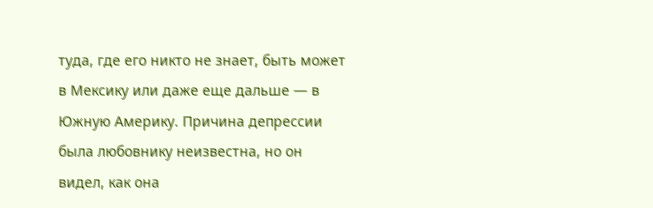туда, где его никто не знает, быть может в Мексику или даже еще дальше — в Южную Америку. Причина депрессии была любовнику неизвестна, но он видел, как она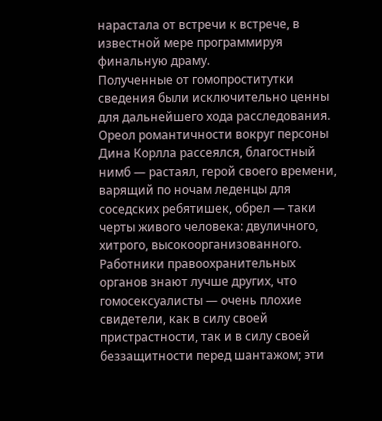нарастала от встречи к встрече, в известной мере программируя финальную драму.
Полученные от гомопроститутки сведения были исключительно ценны для дальнейшего хода расследования. Ореол романтичности вокруг персоны Дина Корлла рассеялся, благостный нимб — растаял, герой своего времени, варящий по ночам леденцы для соседских ребятишек, обрел — таки черты живого человека: двуличного, хитрого, высокоорганизованного. Работники правоохранительных органов знают лучше других, что гомосексуалисты — очень плохие свидетели, как в силу своей пристрастности, так и в силу своей беззащитности перед шантажом; эти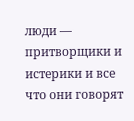люди — притворщики и истерики и все что они говорят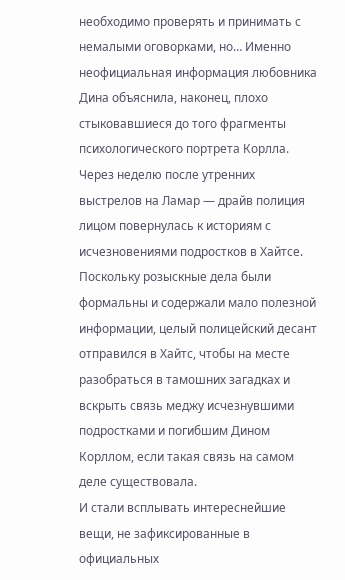необходимо проверять и принимать с немалыми оговорками, но… Именно неофициальная информация любовника Дина объяснила, наконец, плохо стыковавшиеся до того фрагменты психологического портрета Корлла.
Через неделю после утренних выстрелов на Ламар — драйв полиция лицом повернулась к историям с исчезновениями подростков в Хайтсе. Поскольку розыскные дела были формальны и содержали мало полезной информации, целый полицейский десант отправился в Хайтс, чтобы на месте разобраться в тамошних загадках и вскрыть связь меджу исчезнувшими подростками и погибшим Дином Корллом, если такая связь на самом деле существовала.
И стали всплывать интереснейшие вещи, не зафиксированные в официальных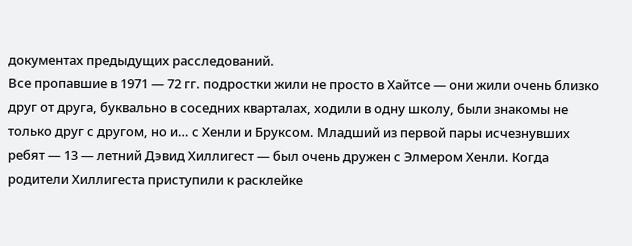документах предыдущих расследований.
Все пропавшие в 1971 — 72 гг. подростки жили не просто в Хайтсе — они жили очень близко друг от друга, буквально в соседних кварталах, ходили в одну школу, были знакомы не только друг с другом, но и… с Хенли и Бруксом. Младший из первой пары исчезнувших ребят — 13 — летний Дэвид Хиллигест — был очень дружен с Элмером Хенли. Когда родители Хиллигеста приступили к расклейке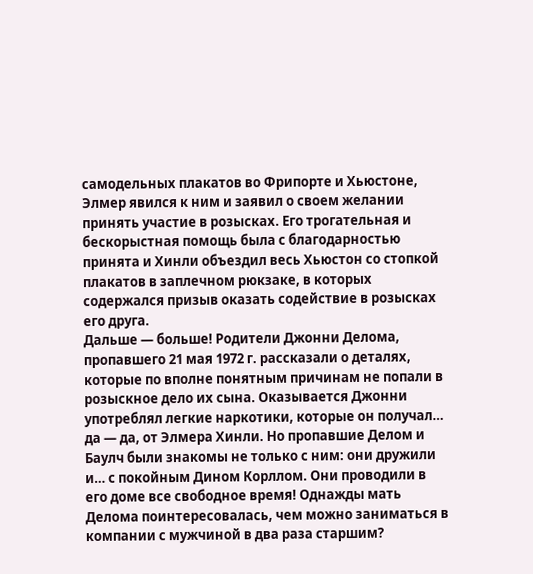самодельных плакатов во Фрипорте и Хьюстоне, Элмер явился к ним и заявил о своем желании принять участие в розысках. Его трогательная и бескорыстная помощь была с благодарностью принята и Хинли объездил весь Хьюстон со стопкой плакатов в заплечном рюкзаке, в которых содержался призыв оказать содействие в розысках его друга.
Дальше — больше! Родители Джонни Делома, пропавшего 21 мая 1972 г. рассказали о деталях, которые по вполне понятным причинам не попали в розыскное дело их сына. Оказывается Джонни употреблял легкие наркотики, которые он получал… да — да, от Элмера Хинли. Но пропавшие Делом и Баулч были знакомы не только с ним: они дружили и… с покойным Дином Корллом. Они проводили в его доме все свободное время! Однажды мать Делома поинтересовалась, чем можно заниматься в компании с мужчиной в два раза старшим?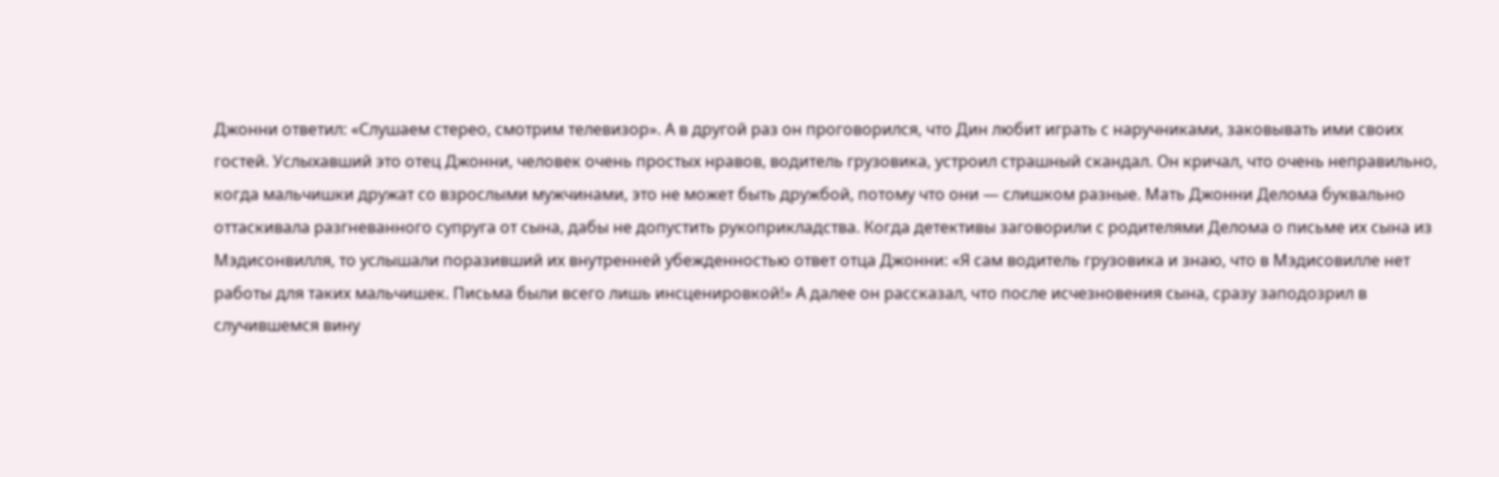Джонни ответил: «Слушаем стерео, смотрим телевизор». А в другой раз он проговорился, что Дин любит играть с наручниками, заковывать ими своих гостей. Услыхавший это отец Джонни, человек очень простых нравов, водитель грузовика, устроил страшный скандал. Он кричал, что очень неправильно, когда мальчишки дружат со взрослыми мужчинами, это не может быть дружбой, потому что они — слишком разные. Мать Джонни Делома буквально оттаскивала разгневанного супруга от сына, дабы не допустить рукоприкладства. Когда детективы заговорили с родителями Делома о письме их сына из Мэдисонвилля, то услышали поразивший их внутренней убежденностью ответ отца Джонни: «Я сам водитель грузовика и знаю, что в Мэдисовилле нет работы для таких мальчишек. Письма были всего лишь инсценировкой!» А далее он рассказал, что после исчезновения сына, сразу заподозрил в случившемся вину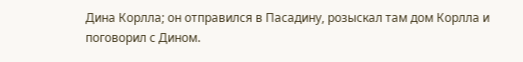Дина Корлла; он отправился в Пасадину, розыскал там дом Корлла и поговорил с Дином.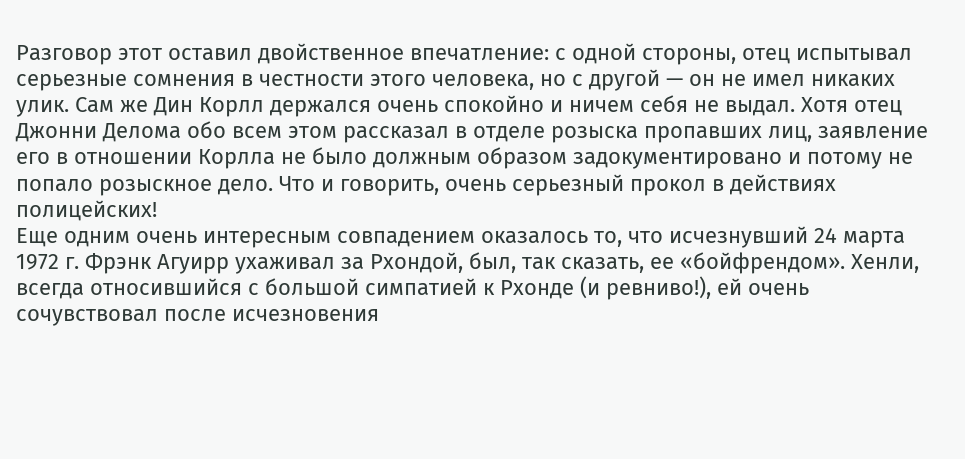Разговор этот оставил двойственное впечатление: с одной стороны, отец испытывал серьезные сомнения в честности этого человека, но с другой — он не имел никаких улик. Сам же Дин Корлл держался очень спокойно и ничем себя не выдал. Хотя отец Джонни Делома обо всем этом рассказал в отделе розыска пропавших лиц, заявление его в отношении Корлла не было должным образом задокументировано и потому не попало розыскное дело. Что и говорить, очень серьезный прокол в действиях полицейских!
Еще одним очень интересным совпадением оказалось то, что исчезнувший 24 марта 1972 г. Фрэнк Агуирр ухаживал за Рхондой, был, так сказать, ее «бойфрендом». Хенли, всегда относившийся с большой симпатией к Рхонде (и ревниво!), ей очень сочувствовал после исчезновения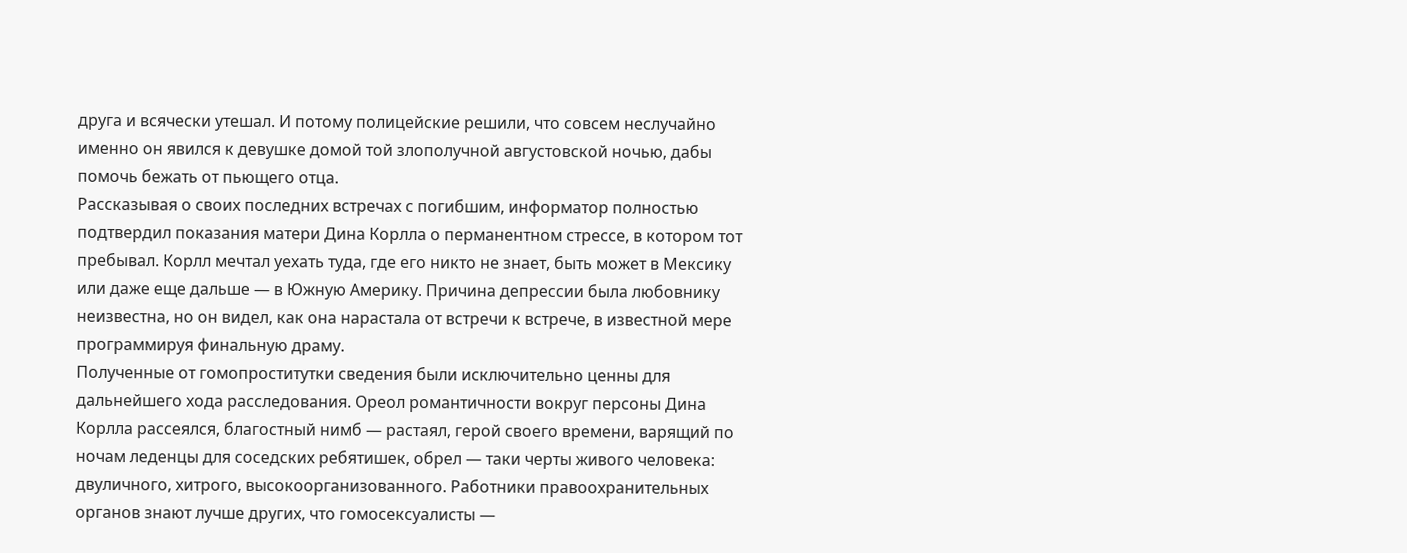друга и всячески утешал. И потому полицейские решили, что совсем неслучайно именно он явился к девушке домой той злополучной августовской ночью, дабы помочь бежать от пьющего отца.
Рассказывая о своих последних встречах с погибшим, информатор полностью подтвердил показания матери Дина Корлла о перманентном стрессе, в котором тот пребывал. Корлл мечтал уехать туда, где его никто не знает, быть может в Мексику или даже еще дальше — в Южную Америку. Причина депрессии была любовнику неизвестна, но он видел, как она нарастала от встречи к встрече, в известной мере программируя финальную драму.
Полученные от гомопроститутки сведения были исключительно ценны для дальнейшего хода расследования. Ореол романтичности вокруг персоны Дина Корлла рассеялся, благостный нимб — растаял, герой своего времени, варящий по ночам леденцы для соседских ребятишек, обрел — таки черты живого человека: двуличного, хитрого, высокоорганизованного. Работники правоохранительных органов знают лучше других, что гомосексуалисты —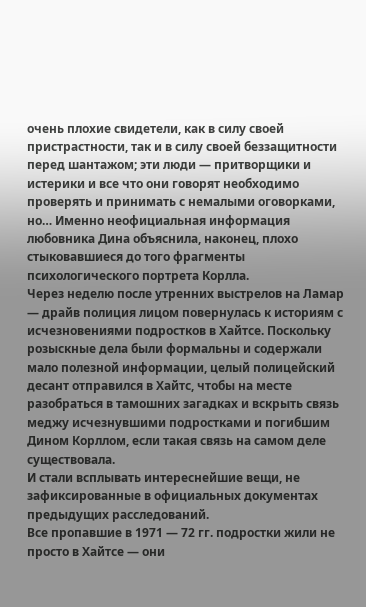очень плохие свидетели, как в силу своей пристрастности, так и в силу своей беззащитности перед шантажом; эти люди — притворщики и истерики и все что они говорят необходимо проверять и принимать с немалыми оговорками, но… Именно неофициальная информация любовника Дина объяснила, наконец, плохо стыковавшиеся до того фрагменты психологического портрета Корлла.
Через неделю после утренних выстрелов на Ламар — драйв полиция лицом повернулась к историям с исчезновениями подростков в Хайтсе. Поскольку розыскные дела были формальны и содержали мало полезной информации, целый полицейский десант отправился в Хайтс, чтобы на месте разобраться в тамошних загадках и вскрыть связь меджу исчезнувшими подростками и погибшим Дином Корллом, если такая связь на самом деле существовала.
И стали всплывать интереснейшие вещи, не зафиксированные в официальных документах предыдущих расследований.
Все пропавшие в 1971 — 72 гг. подростки жили не просто в Хайтсе — они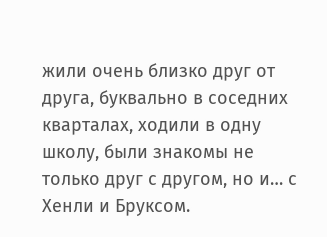жили очень близко друг от друга, буквально в соседних кварталах, ходили в одну школу, были знакомы не только друг с другом, но и… с Хенли и Бруксом.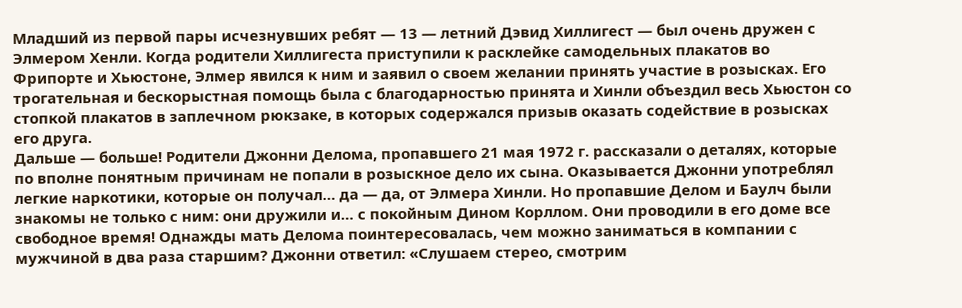Младший из первой пары исчезнувших ребят — 13 — летний Дэвид Хиллигест — был очень дружен с Элмером Хенли. Когда родители Хиллигеста приступили к расклейке самодельных плакатов во Фрипорте и Хьюстоне, Элмер явился к ним и заявил о своем желании принять участие в розысках. Его трогательная и бескорыстная помощь была с благодарностью принята и Хинли объездил весь Хьюстон со стопкой плакатов в заплечном рюкзаке, в которых содержался призыв оказать содействие в розысках его друга.
Дальше — больше! Родители Джонни Делома, пропавшего 21 мая 1972 г. рассказали о деталях, которые по вполне понятным причинам не попали в розыскное дело их сына. Оказывается Джонни употреблял легкие наркотики, которые он получал… да — да, от Элмера Хинли. Но пропавшие Делом и Баулч были знакомы не только с ним: они дружили и… с покойным Дином Корллом. Они проводили в его доме все свободное время! Однажды мать Делома поинтересовалась, чем можно заниматься в компании с мужчиной в два раза старшим? Джонни ответил: «Слушаем стерео, смотрим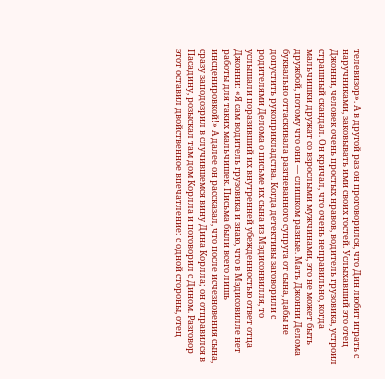телевизор». А в другой раз он проговорился, что Дин любит играть с наручниками, заковывать ими своих гостей. Услыхавший это отец Джонни, человек очень простых нравов, водитель грузовика, устроил страшный скандал. Он кричал, что очень неправильно, когда мальчишки дружат со взрослыми мужчинами, это не может быть дружбой, потому что они — слишком разные. Мать Джонни Делома буквально оттаскивала разгневанного супруга от сына, дабы не допустить рукоприкладства. Когда детективы заговорили с родителями Делома о письме их сына из Мэдисонвилля, то услышали поразивший их внутренней убежденностью ответ отца Джонни: «Я сам водитель грузовика и знаю, что в Мэдисовилле нет работы для таких мальчишек. Письма были всего лишь инсценировкой!» А далее он рассказал, что после исчезновения сына, сразу заподозрил в случившемся вину Дина Корлла; он отправился в Пасадину, розыскал там дом Корлла и поговорил с Дином. Разговор этот оставил двойственное впечатление: с одной стороны, отец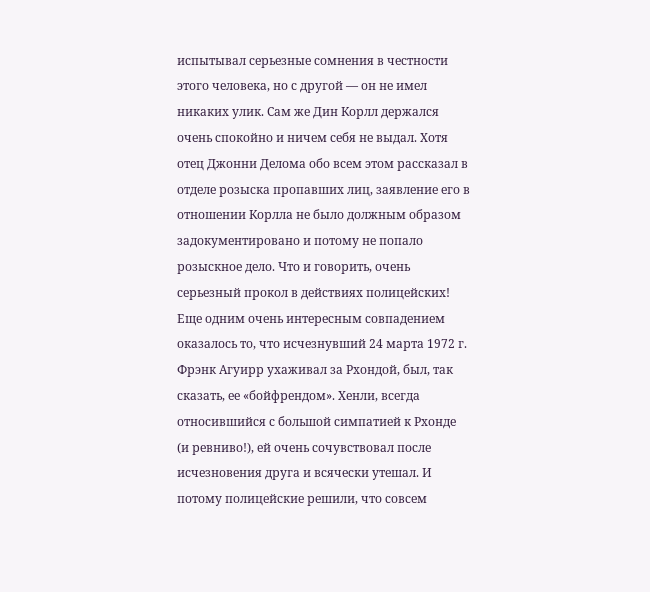испытывал серьезные сомнения в честности этого человека, но с другой — он не имел никаких улик. Сам же Дин Корлл держался очень спокойно и ничем себя не выдал. Хотя отец Джонни Делома обо всем этом рассказал в отделе розыска пропавших лиц, заявление его в отношении Корлла не было должным образом задокументировано и потому не попало розыскное дело. Что и говорить, очень серьезный прокол в действиях полицейских!
Еще одним очень интересным совпадением оказалось то, что исчезнувший 24 марта 1972 г. Фрэнк Агуирр ухаживал за Рхондой, был, так сказать, ее «бойфрендом». Хенли, всегда относившийся с большой симпатией к Рхонде (и ревниво!), ей очень сочувствовал после исчезновения друга и всячески утешал. И потому полицейские решили, что совсем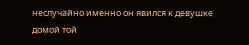неслучайно именно он явился к девушке домой той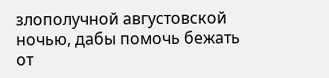злополучной августовской ночью, дабы помочь бежать от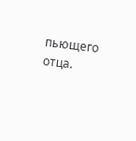пьющего отца.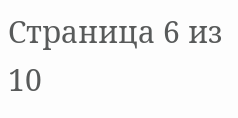Страница 6 из 10